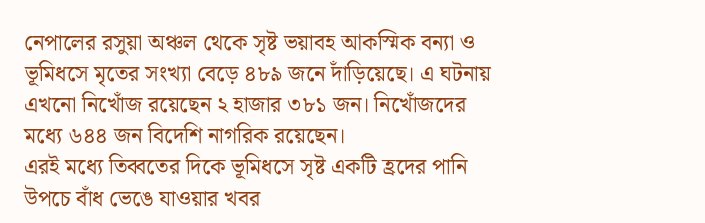নেপালের রসুয়া অঞ্চল থেকে সৃষ্ট ভয়াবহ আকস্মিক বন্যা ও ভূমিধসে মৃতের সংখ্যা বেড়ে ৪৮৯ জনে দাঁড়িয়েছে। এ ঘটনায় এখনো নিখোঁজ রয়েছেন ২ হাজার ৩৮১ জন। নিখোঁজদের মধ্যে ৬৪৪ জন বিদেশি নাগরিক রয়েছেন।
এরই মধ্যে তিব্বতের দিকে ভূমিধসে সৃষ্ট একটি হ্রদের পানি উপচে বাঁধ ভেঙে যাওয়ার খবর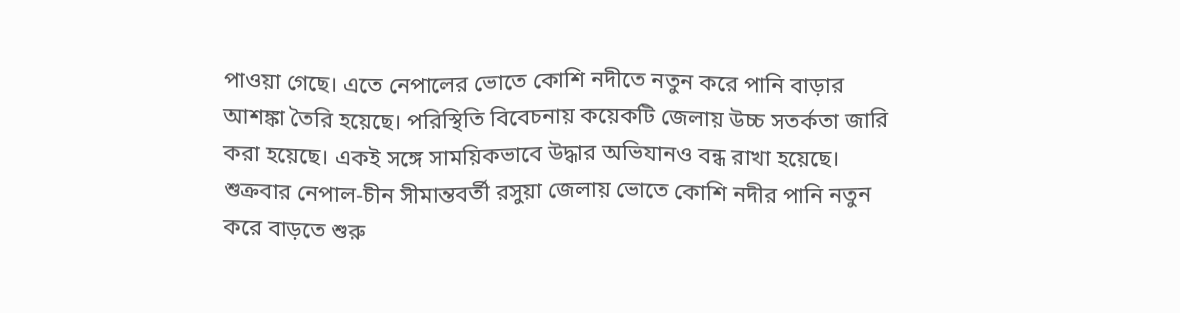পাওয়া গেছে। এতে নেপালের ভোতে কোশি নদীতে নতুন করে পানি বাড়ার আশঙ্কা তৈরি হয়েছে। পরিস্থিতি বিবেচনায় কয়েকটি জেলায় উচ্চ সতর্কতা জারি করা হয়েছে। একই সঙ্গে সাময়িকভাবে উদ্ধার অভিযানও বন্ধ রাখা হয়েছে।
শুক্রবার নেপাল-চীন সীমান্তবর্তী রসুয়া জেলায় ভোতে কোশি নদীর পানি নতুন করে বাড়তে শুরু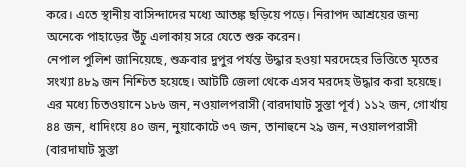করে। এতে স্থানীয় বাসিন্দাদের মধ্যে আতঙ্ক ছড়িয়ে পড়ে। নিরাপদ আশ্রয়ের জন্য অনেকে পাহাড়ের উঁচু এলাকায় সরে যেতে শুরু করেন।
নেপাল পুলিশ জানিয়েছে, শুক্রবার দুপুর পর্যন্ত উদ্ধার হওয়া মরদেহের ভিত্তিতে মৃতের সংখ্যা ৪৮৯ জন নিশ্চিত হয়েছে। আটটি জেলা থেকে এসব মরদেহ উদ্ধার করা হয়েছে। এর মধ্যে চিতওয়ানে ১৮৬ জন, নওয়ালপরাসী (বারদাঘাট সুস্তা পূর্ব) ১১২ জন, গোর্খায় ৪৪ জন, ধাদিংয়ে ৪০ জন, নুয়াকোটে ৩৭ জন, তানাহুনে ২৯ জন, নওয়ালপরাসী (বারদাঘাট সুস্তা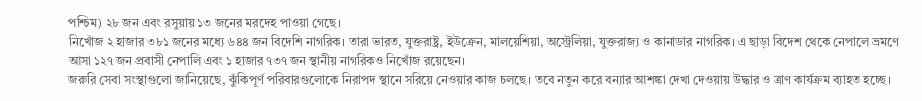পশ্চিম) ২৮ জন এবং রসুয়ায় ১৩ জনের মরদেহ পাওয়া গেছে।
নিখোঁজ ২ হাজার ৩৮১ জনের মধ্যে ৬৪৪ জন বিদেশি নাগরিক। তারা ভারত, যুক্তরাষ্ট্র, ইউক্রেন, মালয়েশিয়া, অস্ট্রেলিয়া, যুক্তরাজ্য ও কানাডার নাগরিক। এ ছাড়া বিদেশ থেকে নেপালে ভ্রমণে আসা ১২৭ জন প্রবাসী নেপালি এবং ১ হাজার ৭৩৭ জন স্থানীয় নাগরিকও নিখোঁজ রয়েছেন।
জরুরি সেবা সংস্থাগুলো জানিয়েছে, ঝুঁকিপূর্ণ পরিবারগুলোকে নিরাপদ স্থানে সরিয়ে নেওয়ার কাজ চলছে। তবে নতুন করে বন্যার আশঙ্কা দেখা দেওয়ায় উদ্ধার ও ত্রাণ কার্যক্রম ব্যাহত হচ্ছে।